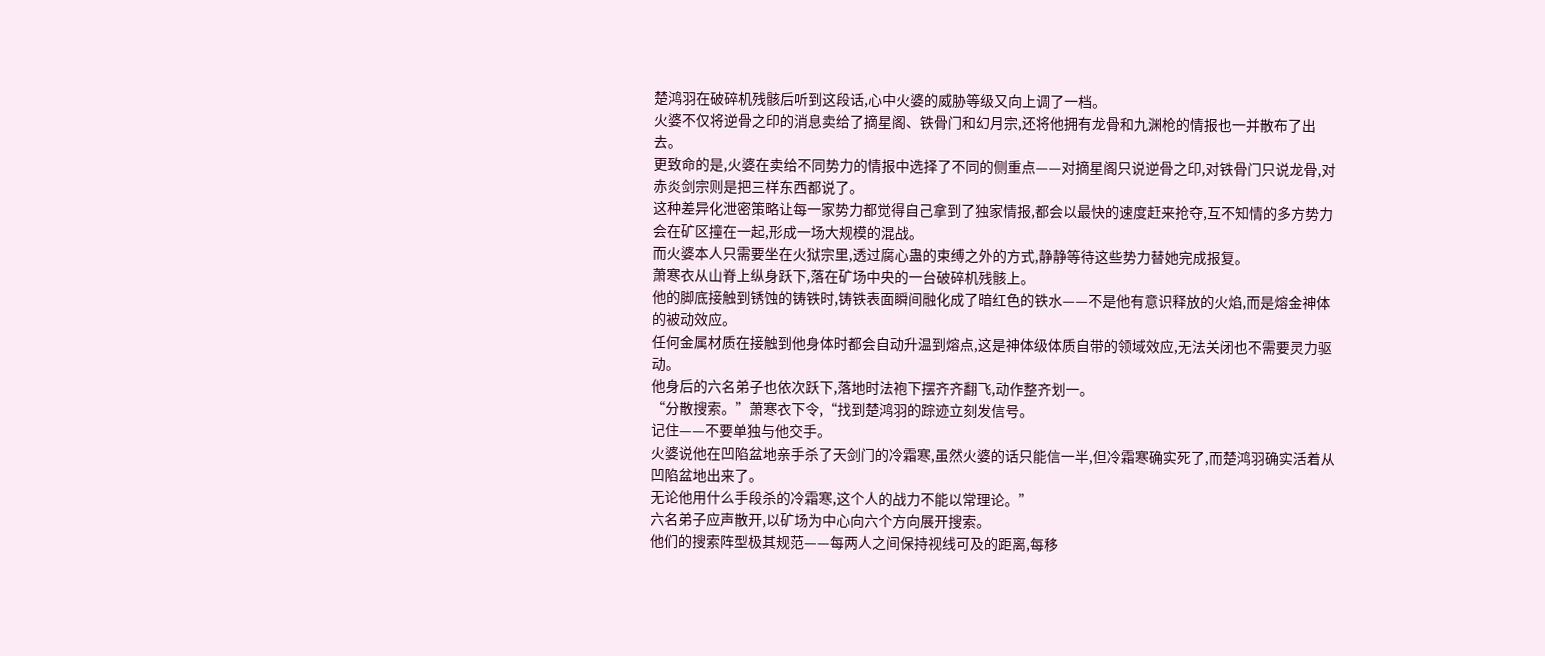楚鸿羽在破碎机残骸后听到这段话,心中火婆的威胁等级又向上调了一档。
火婆不仅将逆骨之印的消息卖给了摘星阁、铁骨门和幻月宗,还将他拥有龙骨和九渊枪的情报也一并散布了出去。
更致命的是,火婆在卖给不同势力的情报中选择了不同的侧重点——对摘星阁只说逆骨之印,对铁骨门只说龙骨,对赤炎剑宗则是把三样东西都说了。
这种差异化泄密策略让每一家势力都觉得自己拿到了独家情报,都会以最快的速度赶来抢夺,互不知情的多方势力会在矿区撞在一起,形成一场大规模的混战。
而火婆本人只需要坐在火狱宗里,透过腐心蛊的束缚之外的方式,静静等待这些势力替她完成报复。
萧寒衣从山脊上纵身跃下,落在矿场中央的一台破碎机残骸上。
他的脚底接触到锈蚀的铸铁时,铸铁表面瞬间融化成了暗红色的铁水——不是他有意识释放的火焰,而是熔金神体的被动效应。
任何金属材质在接触到他身体时都会自动升温到熔点,这是神体级体质自带的领域效应,无法关闭也不需要灵力驱动。
他身后的六名弟子也依次跃下,落地时法袍下摆齐齐翻飞,动作整齐划一。
“分散搜索。”萧寒衣下令,“找到楚鸿羽的踪迹立刻发信号。
记住——不要单独与他交手。
火婆说他在凹陷盆地亲手杀了天剑门的冷霜寒,虽然火婆的话只能信一半,但冷霜寒确实死了,而楚鸿羽确实活着从凹陷盆地出来了。
无论他用什么手段杀的冷霜寒,这个人的战力不能以常理论。”
六名弟子应声散开,以矿场为中心向六个方向展开搜索。
他们的搜索阵型极其规范——每两人之间保持视线可及的距离,每移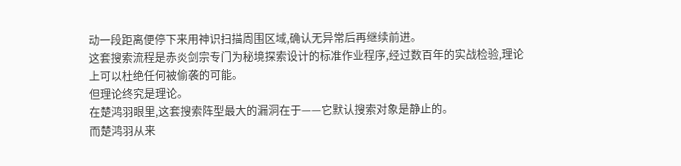动一段距离便停下来用神识扫描周围区域,确认无异常后再继续前进。
这套搜索流程是赤炎剑宗专门为秘境探索设计的标准作业程序,经过数百年的实战检验,理论上可以杜绝任何被偷袭的可能。
但理论终究是理论。
在楚鸿羽眼里,这套搜索阵型最大的漏洞在于——它默认搜索对象是静止的。
而楚鸿羽从来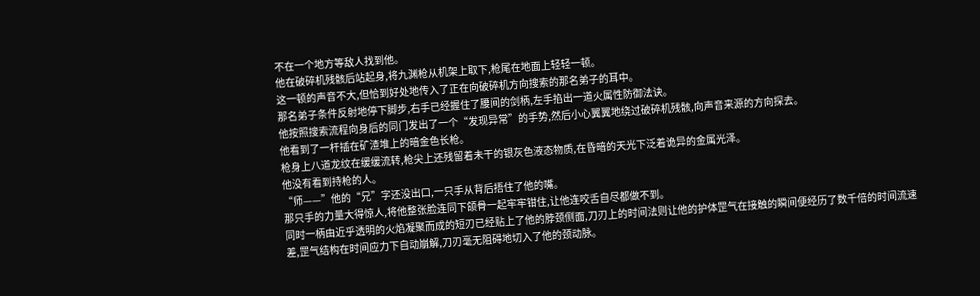不在一个地方等敌人找到他。
他在破碎机残骸后站起身,将九渊枪从机架上取下,枪尾在地面上轻轻一顿。
这一顿的声音不大,但恰到好处地传入了正在向破碎机方向搜索的那名弟子的耳中。
那名弟子条件反射地停下脚步,右手已经握住了腰间的剑柄,左手掐出一道火属性防御法诀。
他按照搜索流程向身后的同门发出了一个“发现异常”的手势,然后小心翼翼地绕过破碎机残骸,向声音来源的方向探去。
他看到了一杆插在矿渣堆上的暗金色长枪。
枪身上八道龙纹在缓缓流转,枪尖上还残留着未干的银灰色液态物质,在昏暗的天光下泛着诡异的金属光泽。
他没有看到持枪的人。
“师——”他的“兄”字还没出口,一只手从背后捂住了他的嘴。
那只手的力量大得惊人,将他整张脸连同下颌骨一起牢牢钳住,让他连咬舌自尽都做不到。
同时一柄由近乎透明的火焰凝聚而成的短刃已经贴上了他的脖颈侧面,刀刃上的时间法则让他的护体罡气在接触的瞬间便经历了数千倍的时间流速差,罡气结构在时间应力下自动崩解,刀刃毫无阻碍地切入了他的颈动脉。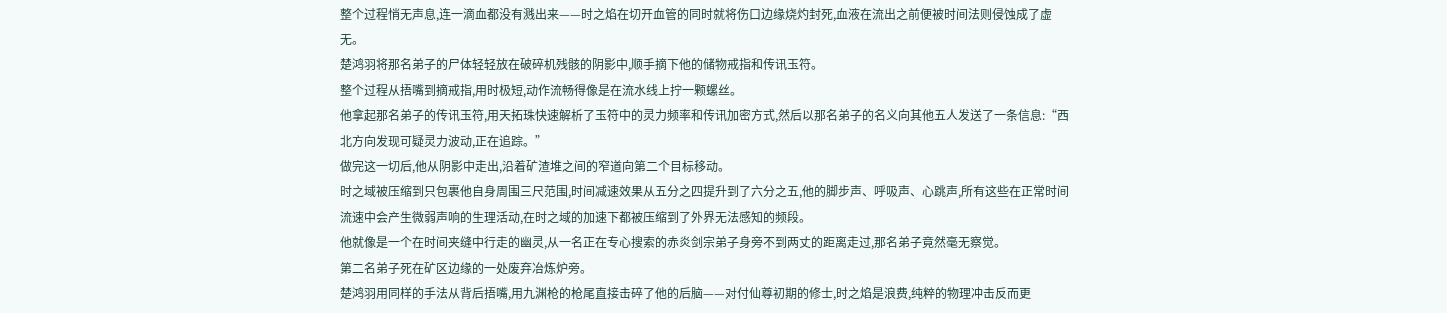整个过程悄无声息,连一滴血都没有溅出来——时之焰在切开血管的同时就将伤口边缘烧灼封死,血液在流出之前便被时间法则侵蚀成了虚无。
楚鸿羽将那名弟子的尸体轻轻放在破碎机残骸的阴影中,顺手摘下他的储物戒指和传讯玉符。
整个过程从捂嘴到摘戒指,用时极短,动作流畅得像是在流水线上拧一颗螺丝。
他拿起那名弟子的传讯玉符,用天拓珠快速解析了玉符中的灵力频率和传讯加密方式,然后以那名弟子的名义向其他五人发送了一条信息:“西北方向发现可疑灵力波动,正在追踪。”
做完这一切后,他从阴影中走出,沿着矿渣堆之间的窄道向第二个目标移动。
时之域被压缩到只包裹他自身周围三尺范围,时间减速效果从五分之四提升到了六分之五,他的脚步声、呼吸声、心跳声,所有这些在正常时间流速中会产生微弱声响的生理活动,在时之域的加速下都被压缩到了外界无法感知的频段。
他就像是一个在时间夹缝中行走的幽灵,从一名正在专心搜索的赤炎剑宗弟子身旁不到两丈的距离走过,那名弟子竟然毫无察觉。
第二名弟子死在矿区边缘的一处废弃冶炼炉旁。
楚鸿羽用同样的手法从背后捂嘴,用九渊枪的枪尾直接击碎了他的后脑——对付仙尊初期的修士,时之焰是浪费,纯粹的物理冲击反而更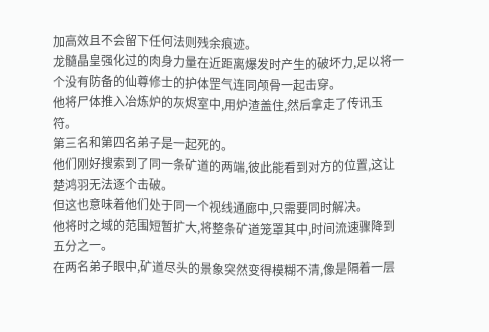加高效且不会留下任何法则残余痕迹。
龙髓晶皇强化过的肉身力量在近距离爆发时产生的破坏力,足以将一个没有防备的仙尊修士的护体罡气连同颅骨一起击穿。
他将尸体推入冶炼炉的灰烬室中,用炉渣盖住,然后拿走了传讯玉符。
第三名和第四名弟子是一起死的。
他们刚好搜索到了同一条矿道的两端,彼此能看到对方的位置,这让楚鸿羽无法逐个击破。
但这也意味着他们处于同一个视线通廊中,只需要同时解决。
他将时之域的范围短暂扩大,将整条矿道笼罩其中,时间流速骤降到五分之一。
在两名弟子眼中,矿道尽头的景象突然变得模糊不清,像是隔着一层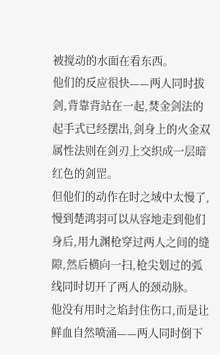被搅动的水面在看东西。
他们的反应很快——两人同时拔剑,背靠背站在一起,焚金剑法的起手式已经摆出,剑身上的火金双属性法则在剑刃上交织成一层暗红色的剑罡。
但他们的动作在时之域中太慢了,慢到楚鸿羽可以从容地走到他们身后,用九渊枪穿过两人之间的缝隙,然后横向一扫,枪尖划过的弧线同时切开了两人的颈动脉。
他没有用时之焰封住伤口,而是让鲜血自然喷涌——两人同时倒下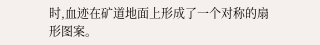时,血迹在矿道地面上形成了一个对称的扇形图案。